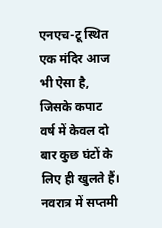एनएच-टू स्थित एक मंदिर आज भी ऐसा है, जिसके कपाट वर्ष में केवल दो बार कुछ घंटों के लिए ही खुलते हैं। नवरात्र में सप्तमी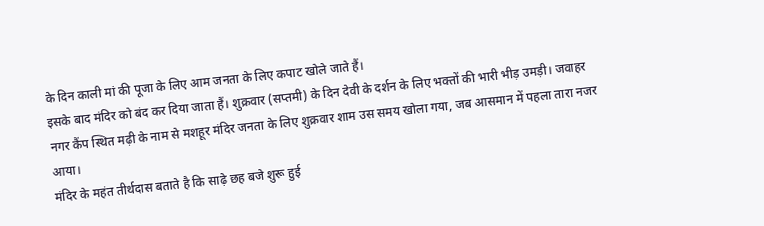के दिन काली मां की पूजा के लिए आम जनता के लिए कपाट खोले जाते हैं।
इसके बाद मंदिर को बंद कर दिया जाता हैं। शुक्रवार (सप्तमी) के दिन देवी के दर्शन के लिए भक्तों की भारी भीड़ उमड़ी। जवाहर नगर कैंप स्थित मढ़ी के नाम से मशहूर मंदिर जनता के लिए शुक्रवार शाम उस समय खोला गया, जब आसमान में पहला तारा नजर आया।
मंदिर के महंत तीर्थदास बताते है कि साढ़े छह बजे शुरू हुई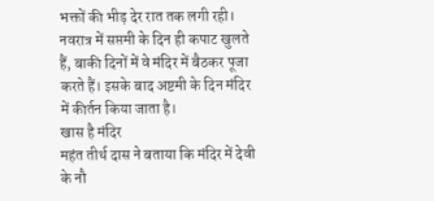भक्तों की भीड़ देर रात तक लगी रही। नवरात्र में सप्तमी के दिन ही कपाट खुलते हैं, बाकी दिनों में वे मंदिर में बैठकर पूजा करते हैं। इसके बाद अष्टमी के दिन मंदिर में कीर्तन किया जाता है।
खास है मंदिर
महंत तीर्थ दास ने बताया कि मंदिर में देवी के नौ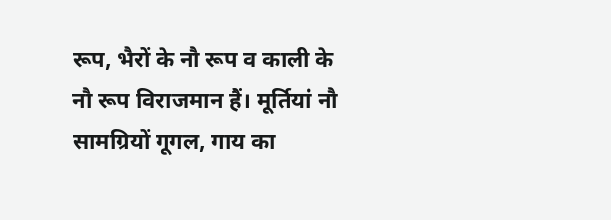रूप, भैरों के नौ रूप व काली के नौ रूप विराजमान हैं। मूर्तियां नौ सामग्रियों गूगल, गाय का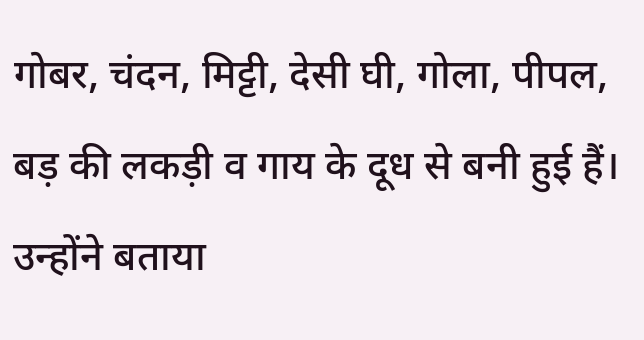गोबर, चंदन, मिट्टी, देसी घी, गोला, पीपल, बड़ की लकड़ी व गाय के दूध से बनी हुई हैं। उन्होंने बताया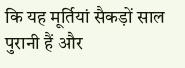कि यह मूर्तियां सैकड़ों साल पुरानी हैं और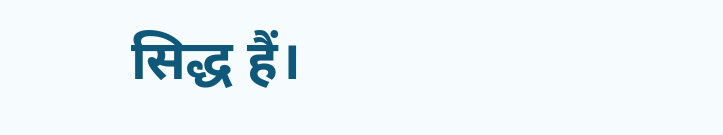सिद्ध हैं।